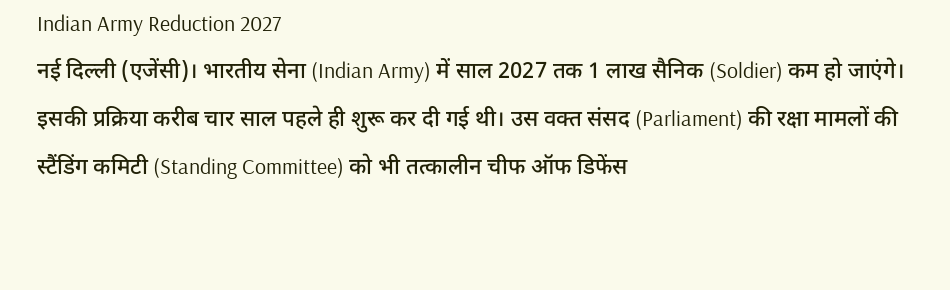Indian Army Reduction 2027
नई दिल्ली (एजेंसी)। भारतीय सेना (Indian Army) में साल 2027 तक 1 लाख सैनिक (Soldier) कम हो जाएंगे। इसकी प्रक्रिया करीब चार साल पहले ही शुरू कर दी गई थी। उस वक्त संसद (Parliament) की रक्षा मामलों की स्टैंडिंग कमिटी (Standing Committee) को भी तत्कालीन चीफ ऑफ डिफेंस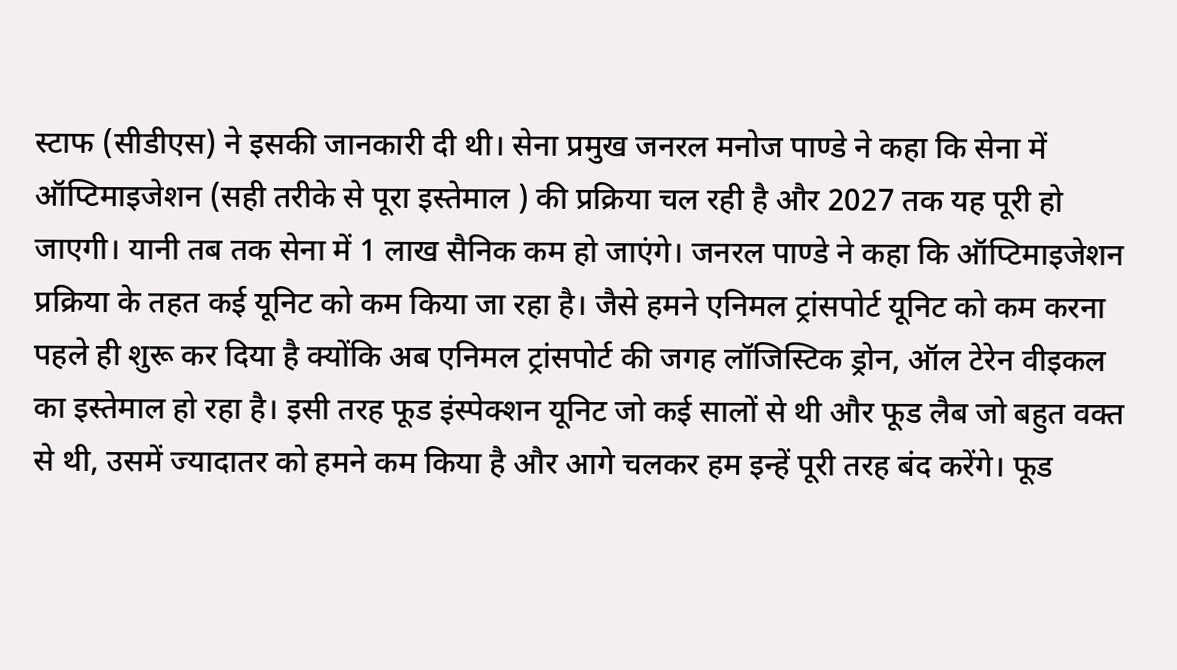स्टाफ (सीडीएस) ने इसकी जानकारी दी थी। सेना प्रमुख जनरल मनोज पाण्डे ने कहा कि सेना में ऑप्टिमाइजेशन (सही तरीके से पूरा इस्तेमाल ) की प्रक्रिया चल रही है और 2027 तक यह पूरी हो जाएगी। यानी तब तक सेना में 1 लाख सैनिक कम हो जाएंगे। जनरल पाण्डे ने कहा कि ऑप्टिमाइजेशन प्रक्रिया के तहत कई यूनिट को कम किया जा रहा है। जैसे हमने एनिमल ट्रांसपोर्ट यूनिट को कम करना पहले ही शुरू कर दिया है क्योंकि अब एनिमल ट्रांसपोर्ट की जगह लॉजिस्टिक ड्रोन, ऑल टेरेन वीइकल का इस्तेमाल हो रहा है। इसी तरह फूड इंस्पेक्शन यूनिट जो कई सालों से थी और फूड लैब जो बहुत वक्त से थी, उसमें ज्यादातर को हमने कम किया है और आगे चलकर हम इन्हें पूरी तरह बंद करेंगे। फूड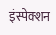इंस्पेक्शन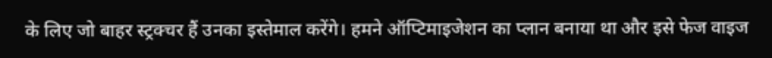के लिए जो बाहर स्ट्रक्चर हैं उनका इस्तेमाल करेंगे। हमने ऑप्टिमाइजेशन का प्लान बनाया था और इसे फेज वाइज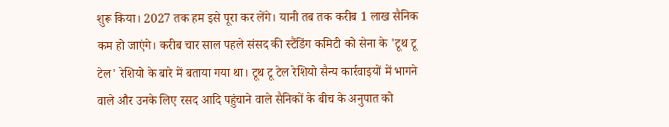शुरू किया। 2027 तक हम इसे पूरा कर लेंगे। यानी तब तक करीब 1 लाख सैनिक कम हो जाएंगे। करीब चार साल पहले संसद की स्टैंडिंग कमिटी को सेना के 'टूथ टू टेल' रेशियो के बारे में बताया गया था। टूथ टू टेल रेशियो सैन्य कार्रवाइयों में भागने वाले और उनके लिए रसद आदि पहुंचाने वाले सैनिकों के बीच के अनुपात को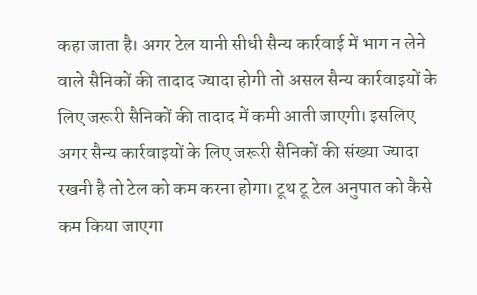कहा जाता है। अगर टेल यानी सीधी सैन्य कार्रवाई में भाग न लेने वाले सैनिकों की तादाद ज्यादा होगी तो असल सैन्य कार्रवाइयों के लिए जरूरी सैनिकों की तादाद में कमी आती जाएगी। इसलिए अगर सैन्य कार्रवाइयों के लिए जरूरी सैनिकों की संख्या ज्यादा रखनी है तो टेल को कम करना होगा। टूथ टू टेल अनुपात को कैसे कम किया जाएगा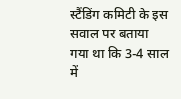स्टैंडिंग कमिटी के इस सवाल पर बताया गया था कि 3-4 साल में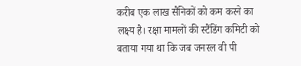करीब एक लाख सैनिकों को कम करने का लक्ष्य है। रक्षा मामलों की स्टैंडिंग कमिटी को बताया गया था कि जब जनरल वी पी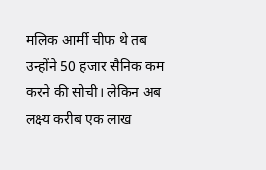मलिक आर्मी चीफ थे तब उन्होंने 50 हजार सैनिक कम करने की सोची। लेकिन अब लक्ष्य करीब एक लाख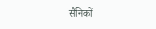सैनिकों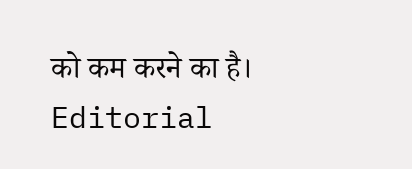को कम करने का है।
Editorial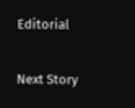Editorial

Next Story